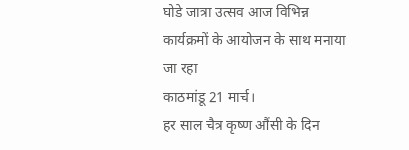घोडे जात्रा उत्सव आज विभिन्न कार्यक्रमों के आयोजन के साथ मनाया जा रहा
काठमांडू 21 मार्च।
हर साल चैत्र कृष्ण औंसी के दिन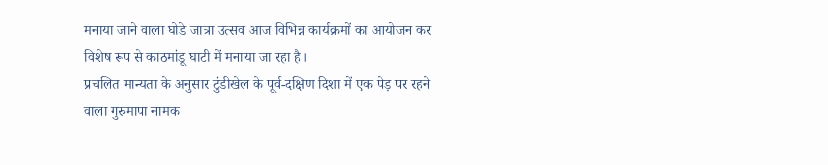मनाया जाने वाला घोडे जात्रा उत्सव आज विभिन्न कार्यक्रमों का आयोजन कर विशेष रूप से काठमांडू घाटी में मनाया जा रहा है।
प्रचलित मान्यता के अनुसार टुंडीखेल के पूर्व-दक्षिण दिशा में एक पेड़ पर रहने वाला गुरुमापा नामक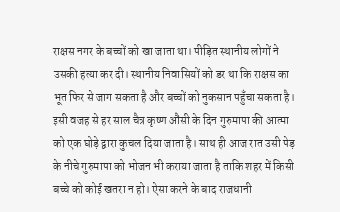राक्षस नगर के बच्चों को खा जाता था। पीड़ित स्थानीय लोगों ने उसकी हत्या कर दी। स्थानीय निवासियों को डर था कि राक्षस का भूत फिर से जाग सकता है और बच्चों को नुकसान पहुँचा सकता है।
इसी वजह से हर साल चैत्र कृष्ण औंसी के दिन गुरुमापा की आत्मा को एक घोड़े द्वारा कुचल दिया जाता है। साथ ही आज रात उसी पेड़ के नीचे गुरुमापा को भोजन भी कराया जाता है ताकि शहर में किसी बच्चे को कोई खतरा न हो। ऐसा करने के बाद राजधानी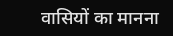वासियों का मानना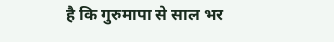है कि गुरुमापा से साल भर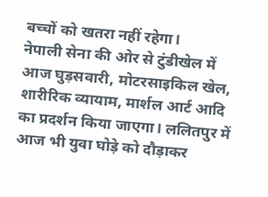बच्चों को खतरा नहीं रहेगा।
नेपाली सेना की ओर से टुंडीखेल में आज घुड़सवारी, मोटरसाइकिल खेल, शारीरिक व्यायाम, मार्शल आर्ट आदि का प्रदर्शन किया जाएगा। ललितपुर में आज भी युवा घोड़े को दौड़ाकर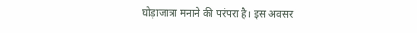घोड़ाजात्रा मनाने की परंपरा है। इस अवसर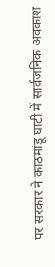पर सरकार ने काठमांडू घाटी में सार्वजनिक अवकाश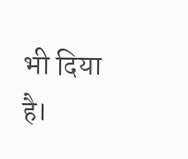भी दिया है।